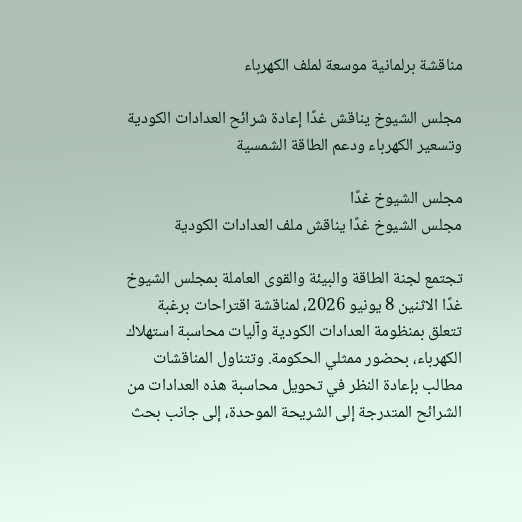مناقشة برلمانية موسعة لملف الكهرباء

مجلس الشيوخ يناقش غدًا إعادة شرائح العدادات الكودية وتسعير الكهرباء ودعم الطاقة الشمسية

مجلس الشيوخ غدًا
مجلس الشيوخ غدًا يناقش ملف العدادات الكودية

تجتمع لجنة الطاقة والبيئة والقوى العاملة بمجلس الشيوخ غدًا الاثنين 8 يونيو 2026، لمناقشة اقتراحات برغبة تتعلق بمنظومة العدادات الكودية وآليات محاسبة استهلاك الكهرباء، بحضور ممثلي الحكومة. وتتناول المناقشات مطالب بإعادة النظر في تحويل محاسبة هذه العدادات من الشرائح المتدرجة إلى الشريحة الموحدة، إلى جانب بحث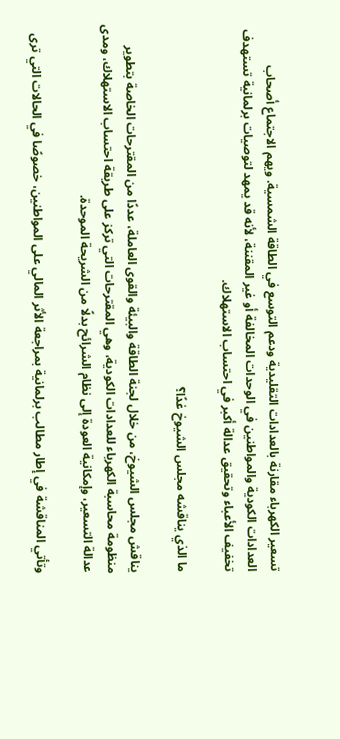تسعير الكهرباء مقارنة بالعدادات التقليدية ودعم التوسع في الطاقة الشمسية. ويهم الاجتماع أصحاب العدادات الكودية والمواطنين في الوحدات المخالفة أو غير المقننة، لأنه قد يمهد لتوصيات برلمانية تستهدف تخفيف الأعباء وتحقيق عدالة أكبر في احتساب الاستهلاك.

ما الذي يناقشه مجلس الشيوخ غدًا؟

يناقش مجلس الشيوخ، من خلال لجنة الطاقة والبيئة والقوى العاملة، عددًا من المقترحات الخاصة بتطوير منظومة محاسبة الكهرباء للعدادات الكودية، وهي المقترحات التي تركز على طريقة احتساب الاستهلاك، ومدى عدالة التسعير، وإمكانية العودة إلى نظام الشرائح بدلًا من الشريحة الموحدة.

وتأتي المناقشة في إطار مطالب برلمانية بمراجعة الأثر المالي على المواطنين، خصوصًا في الحالات التي ترى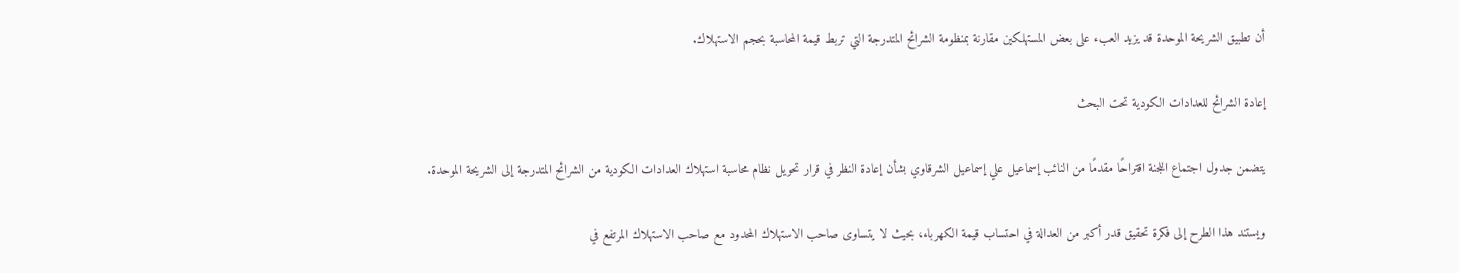أن تطبيق الشريحة الموحدة قد يزيد العبء على بعض المستهلكين مقارنة بمنظومة الشرائح المتدرجة التي تربط قيمة المحاسبة بحجم الاستهلاك.

إعادة الشرائح للعدادات الكودية تحت البحث

يتضمن جدول اجتماع اللجنة اقتراحًا مقدمًا من النائب إسماعيل علي إسماعيل الشرقاوي بشأن إعادة النظر في قرار تحويل نظام محاسبة استهلاك العدادات الكودية من الشرائح المتدرجة إلى الشريحة الموحدة.

ويستند هذا الطرح إلى فكرة تحقيق قدر أكبر من العدالة في احتساب قيمة الكهرباء، بحيث لا يتساوى صاحب الاستهلاك المحدود مع صاحب الاستهلاك المرتفع في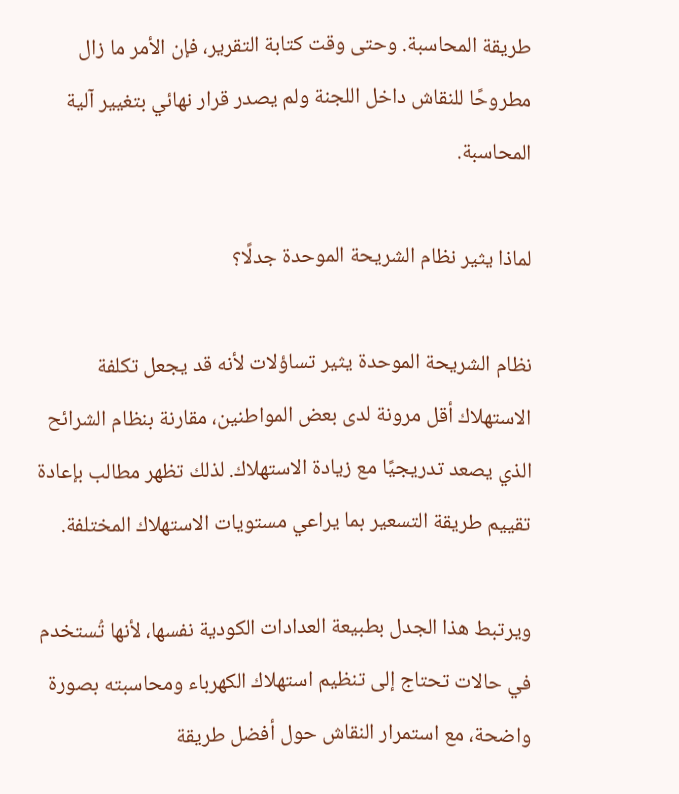طريقة المحاسبة. وحتى وقت كتابة التقرير، فإن الأمر ما زال مطروحًا للنقاش داخل اللجنة ولم يصدر قرار نهائي بتغيير آلية المحاسبة.

لماذا يثير نظام الشريحة الموحدة جدلًا؟

نظام الشريحة الموحدة يثير تساؤلات لأنه قد يجعل تكلفة الاستهلاك أقل مرونة لدى بعض المواطنين، مقارنة بنظام الشرائح الذي يصعد تدريجيًا مع زيادة الاستهلاك. لذلك تظهر مطالب بإعادة تقييم طريقة التسعير بما يراعي مستويات الاستهلاك المختلفة.

ويرتبط هذا الجدل بطبيعة العدادات الكودية نفسها، لأنها تُستخدم في حالات تحتاج إلى تنظيم استهلاك الكهرباء ومحاسبته بصورة واضحة، مع استمرار النقاش حول أفضل طريقة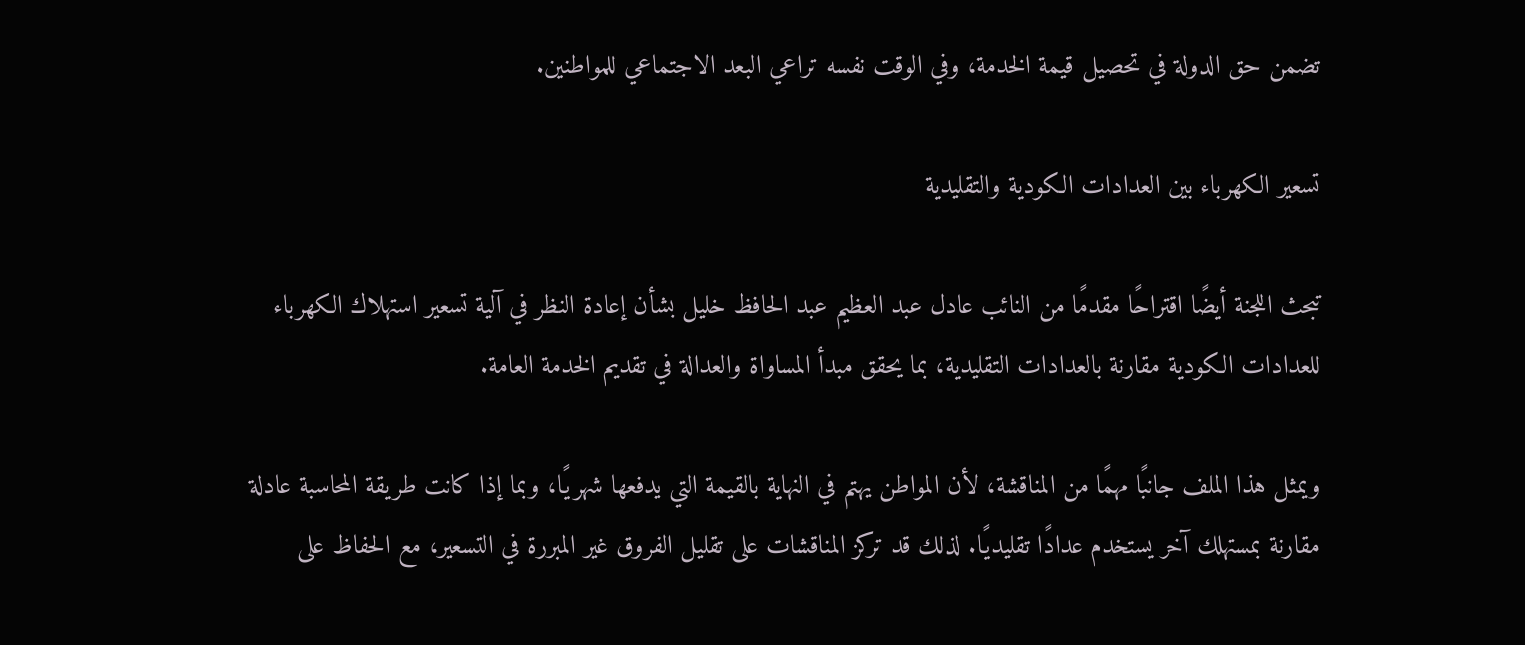تضمن حق الدولة في تحصيل قيمة الخدمة، وفي الوقت نفسه تراعي البعد الاجتماعي للمواطنين.

تسعير الكهرباء بين العدادات الكودية والتقليدية

تبحث اللجنة أيضًا اقتراحًا مقدمًا من النائب عادل عبد العظيم عبد الحافظ خليل بشأن إعادة النظر في آلية تسعير استهلاك الكهرباء للعدادات الكودية مقارنة بالعدادات التقليدية، بما يحقق مبدأ المساواة والعدالة في تقديم الخدمة العامة.

ويمثل هذا الملف جانبًا مهمًا من المناقشة، لأن المواطن يهتم في النهاية بالقيمة التي يدفعها شهريًا، وبما إذا كانت طريقة المحاسبة عادلة مقارنة بمستهلك آخر يستخدم عدادًا تقليديًا. لذلك قد تركز المناقشات على تقليل الفروق غير المبررة في التسعير، مع الحفاظ على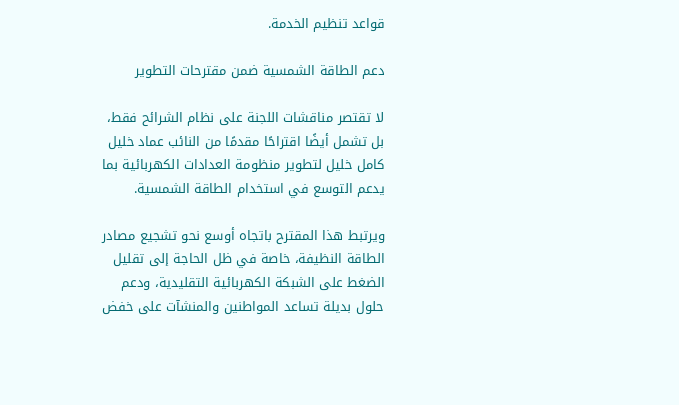قواعد تنظيم الخدمة.

دعم الطاقة الشمسية ضمن مقترحات التطوير

لا تقتصر مناقشات اللجنة على نظام الشرائح فقط، بل تشمل أيضًا اقتراحًا مقدمًا من النائب عماد خليل كامل خليل لتطوير منظومة العدادات الكهربائية بما يدعم التوسع في استخدام الطاقة الشمسية.

ويرتبط هذا المقترح باتجاه أوسع نحو تشجيع مصادر الطاقة النظيفة، خاصة في ظل الحاجة إلى تقليل الضغط على الشبكة الكهربائية التقليدية، ودعم حلول بديلة تساعد المواطنين والمنشآت على خفض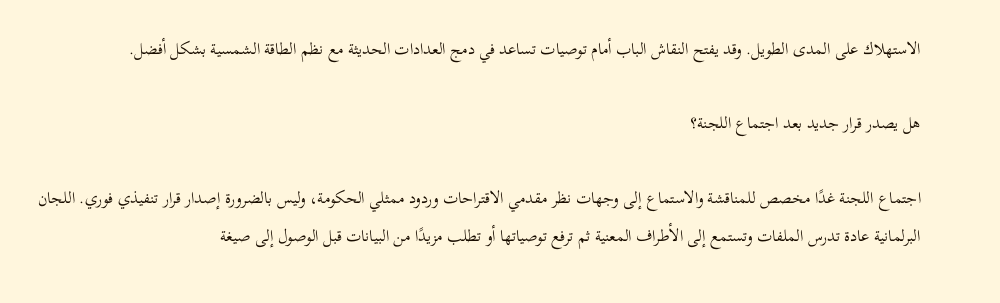الاستهلاك على المدى الطويل. وقد يفتح النقاش الباب أمام توصيات تساعد في دمج العدادات الحديثة مع نظم الطاقة الشمسية بشكل أفضل.

هل يصدر قرار جديد بعد اجتماع اللجنة؟

اجتماع اللجنة غدًا مخصص للمناقشة والاستماع إلى وجهات نظر مقدمي الاقتراحات وردود ممثلي الحكومة، وليس بالضرورة إصدار قرار تنفيذي فوري. اللجان البرلمانية عادة تدرس الملفات وتستمع إلى الأطراف المعنية ثم ترفع توصياتها أو تطلب مزيدًا من البيانات قبل الوصول إلى صيغة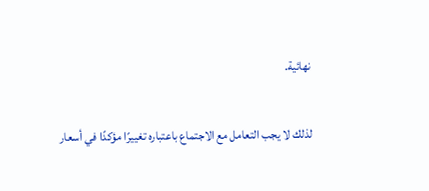نهائية.

لذلك لا يجب التعامل مع الاجتماع باعتباره تغييرًا مؤكدًا في أسعار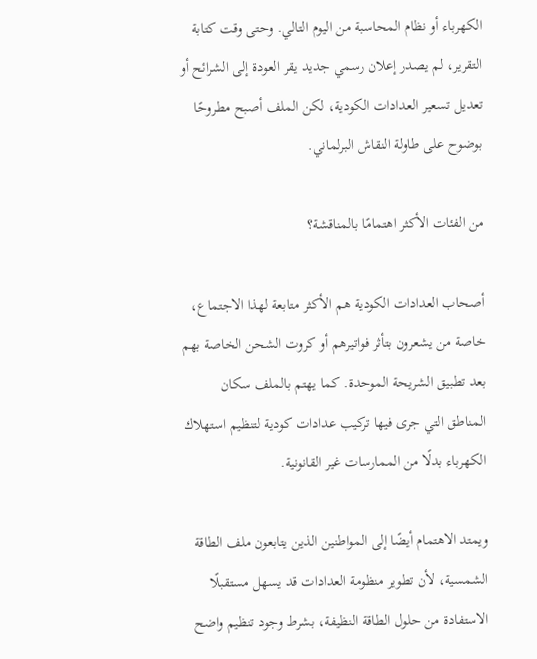الكهرباء أو نظام المحاسبة من اليوم التالي. وحتى وقت كتابة التقرير، لم يصدر إعلان رسمي جديد يقر العودة إلى الشرائح أو تعديل تسعير العدادات الكودية، لكن الملف أصبح مطروحًا بوضوح على طاولة النقاش البرلماني.

من الفئات الأكثر اهتمامًا بالمناقشة؟

أصحاب العدادات الكودية هم الأكثر متابعة لهذا الاجتماع، خاصة من يشعرون بتأثر فواتيرهم أو كروت الشحن الخاصة بهم بعد تطبيق الشريحة الموحدة. كما يهتم بالملف سكان المناطق التي جرى فيها تركيب عدادات كودية لتنظيم استهلاك الكهرباء بدلًا من الممارسات غير القانونية.

ويمتد الاهتمام أيضًا إلى المواطنين الذين يتابعون ملف الطاقة الشمسية، لأن تطوير منظومة العدادات قد يسهل مستقبلًا الاستفادة من حلول الطاقة النظيفة، بشرط وجود تنظيم واضح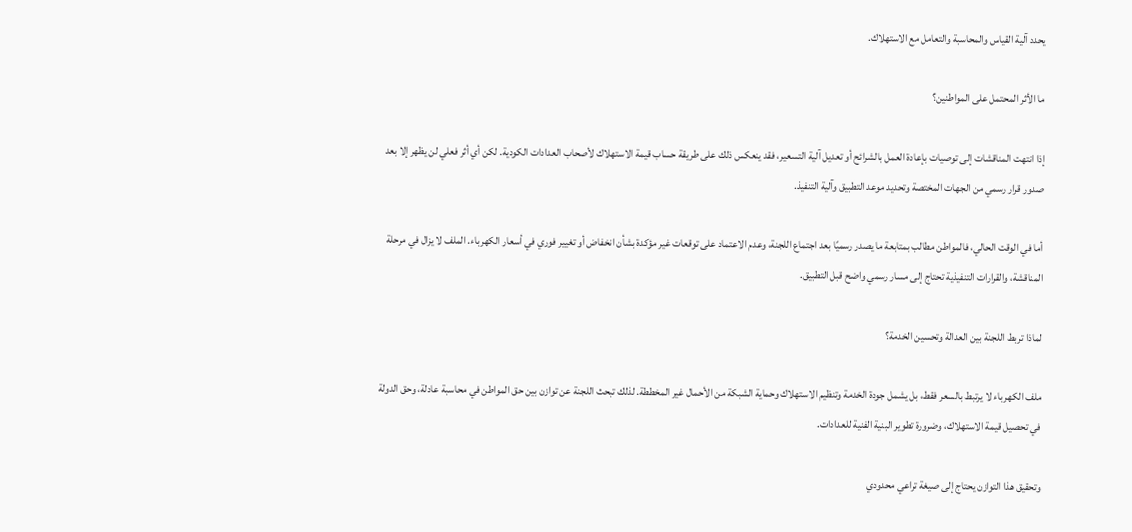يحدد آلية القياس والمحاسبة والتعامل مع الاستهلاك.

ما الأثر المحتمل على المواطنين؟

إذا انتهت المناقشات إلى توصيات بإعادة العمل بالشرائح أو تعديل آلية التسعير، فقد ينعكس ذلك على طريقة حساب قيمة الاستهلاك لأصحاب العدادات الكودية. لكن أي أثر فعلي لن يظهر إلا بعد صدور قرار رسمي من الجهات المختصة وتحديد موعد التطبيق وآلية التنفيذ.

أما في الوقت الحالي، فالمواطن مطالب بمتابعة ما يصدر رسميًا بعد اجتماع اللجنة، وعدم الاعتماد على توقعات غير مؤكدة بشأن انخفاض أو تغيير فوري في أسعار الكهرباء. الملف لا يزال في مرحلة المناقشة، والقرارات التنفيذية تحتاج إلى مسار رسمي واضح قبل التطبيق.

لماذا تربط اللجنة بين العدالة وتحسين الخدمة؟

ملف الكهرباء لا يرتبط بالسعر فقط، بل يشمل جودة الخدمة وتنظيم الاستهلاك وحماية الشبكة من الأحمال غير المخططة. لذلك تبحث اللجنة عن توازن بين حق المواطن في محاسبة عادلة، وحق الدولة في تحصيل قيمة الاستهلاك، وضرورة تطوير البنية الفنية للعدادات.

وتحقيق هذا التوازن يحتاج إلى صيغة تراعي محدودي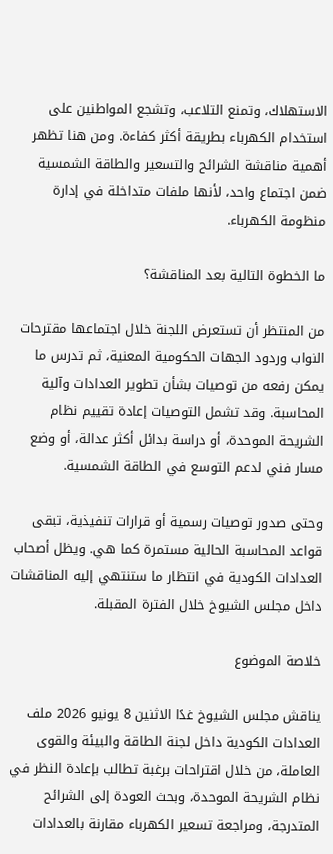الاستهلاك، وتمنع التلاعب، وتشجع المواطنين على استخدام الكهرباء بطريقة أكثر كفاءة. ومن هنا تظهر أهمية مناقشة الشرائح والتسعير والطاقة الشمسية ضمن اجتماع واحد، لأنها ملفات متداخلة في إدارة منظومة الكهرباء.

ما الخطوة التالية بعد المناقشة؟

من المنتظر أن تستعرض اللجنة خلال اجتماعها مقترحات النواب وردود الجهات الحكومية المعنية، ثم تدرس ما يمكن رفعه من توصيات بشأن تطوير العدادات وآلية المحاسبة. وقد تشمل التوصيات إعادة تقييم نظام الشريحة الموحدة، أو دراسة بدائل أكثر عدالة، أو وضع مسار فني لدعم التوسع في الطاقة الشمسية.

وحتى صدور توصيات رسمية أو قرارات تنفيذية، تبقى قواعد المحاسبة الحالية مستمرة كما هي. ويظل أصحاب العدادات الكودية في انتظار ما ستنتهي إليه المناقشات داخل مجلس الشيوخ خلال الفترة المقبلة.

خلاصة الموضوع

يناقش مجلس الشيوخ غدًا الاثنين 8 يونيو 2026 ملف العدادات الكودية داخل لجنة الطاقة والبيئة والقوى العاملة، من خلال اقتراحات برغبة تطالب بإعادة النظر في نظام الشريحة الموحدة، وبحث العودة إلى الشرائح المتدرجة، ومراجعة تسعير الكهرباء مقارنة بالعدادات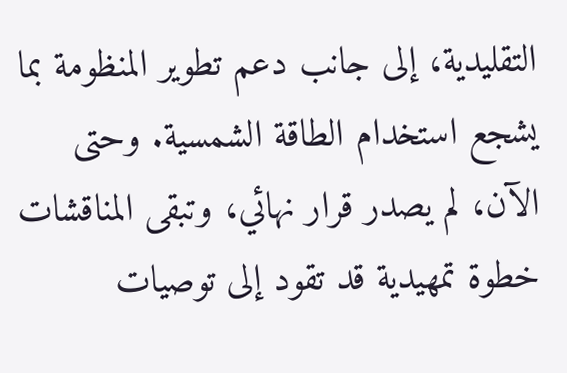التقليدية، إلى جانب دعم تطوير المنظومة بما يشجع استخدام الطاقة الشمسية. وحتى الآن، لم يصدر قرار نهائي، وتبقى المناقشات خطوة تمهيدية قد تقود إلى توصيات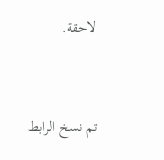لاحقة.


تم نسخ الرابط